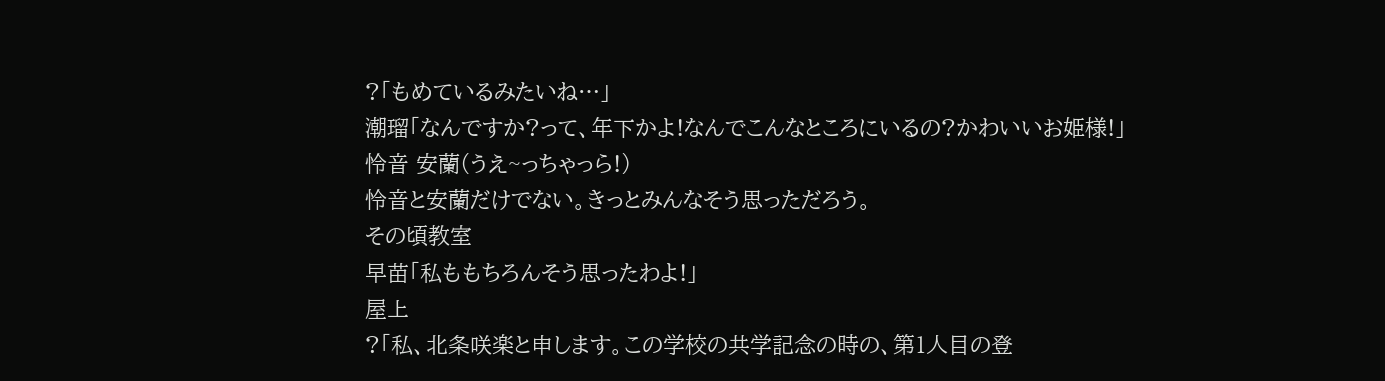?「もめているみたいね…」
潮瑠「なんですか?って、年下かよ!なんでこんなところにいるの?かわいいお姫様!」
怜音 安蘭(うえ~っちゃっら!)
怜音と安蘭だけでない。きっとみんなそう思っただろう。
その頃教室
早苗「私ももちろんそう思ったわよ!」
屋上
?「私、北条咲楽と申します。この学校の共学記念の時の、第1人目の登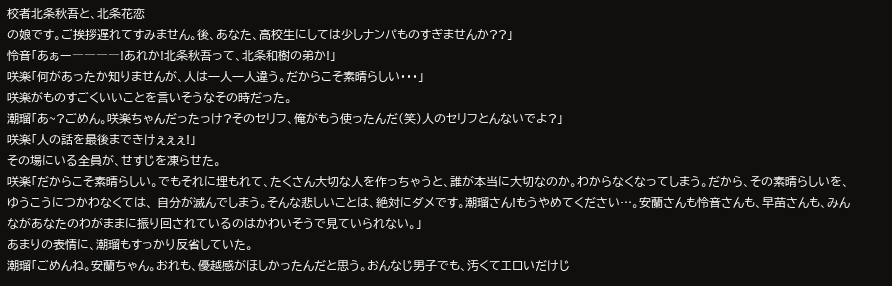校者北条秋吾と、北条花恋
の娘です。ご挨拶遅れてすみません。後、あなた、高校生にしては少しナンパものすぎませんか??」
怜音「あぁー――――!あれか!北条秋吾って、北条和樹の弟か!」
咲楽「何があったか知りませんが、人は一人一人違う。だからこそ素晴らしい・・・」
咲楽がものすごくいいことを言いそうなその時だった。
潮瑠「あ~?ごめん。咲楽ちゃんだったっけ?そのセリフ、俺がもう使ったんだ(笑)人のセリフとんないでよ?」
咲楽「人の話を最後まできけぇぇぇ!」
その場にいる全員が、せすじを凍らせた。
咲楽「だからこそ素晴らしい。でもそれに埋もれて、たくさん大切な人を作っちゃうと、誰が本当に大切なのか。わからなくなってしまう。だから、その素晴らしいを、ゆうこうにつかわなくては、 自分が滅んでしまう。そんな悲しいことは、絶対にダメです。潮瑠さん!もうやめてください…。安蘭さんも怜音さんも、早苗さんも、みんながあなたのわがままに振り回されているのはかわいそうで見ていられない。」
あまりの表情に、潮瑠もすっかり反省していた。
潮瑠「ごめんね。安蘭ちゃん。おれも、優越感がほしかったんだと思う。おんなじ男子でも、汚くてエロいだけじ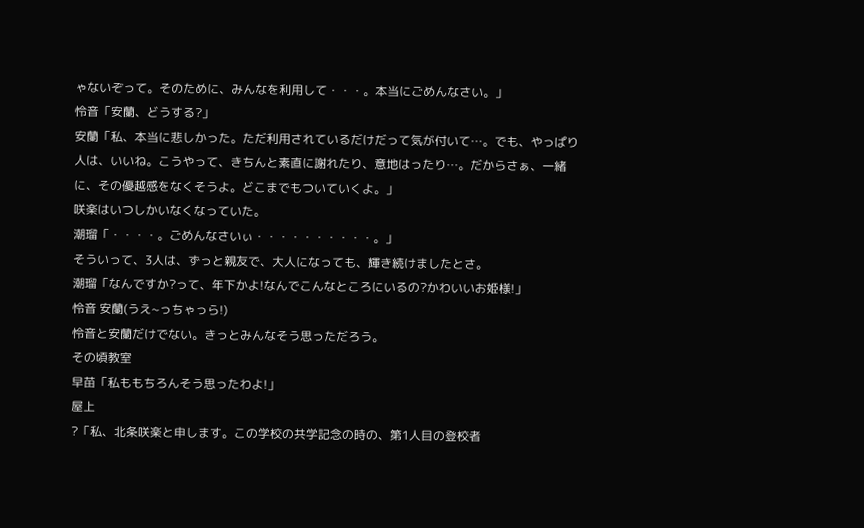ゃないぞって。そのために、みんなを利用して・・・。本当にごめんなさい。」
怜音「安蘭、どうする?」
安蘭「私、本当に悲しかった。ただ利用されているだけだって気が付いて…。でも、やっぱり人は、いいね。こうやって、きちんと素直に謝れたり、意地はったり…。だからさぁ、一緒に、その優越感をなくそうよ。どこまでもついていくよ。」
咲楽はいつしかいなくなっていた。
潮瑠「・・・・。ごめんなさいぃ・・・・・・・・・・。」
そういって、3人は、ずっと親友で、大人になっても、輝き続けましたとさ。
潮瑠「なんですか?って、年下かよ!なんでこんなところにいるの?かわいいお姫様!」
怜音 安蘭(うえ~っちゃっら!)
怜音と安蘭だけでない。きっとみんなそう思っただろう。
その頃教室
早苗「私ももちろんそう思ったわよ!」
屋上
?「私、北条咲楽と申します。この学校の共学記念の時の、第1人目の登校者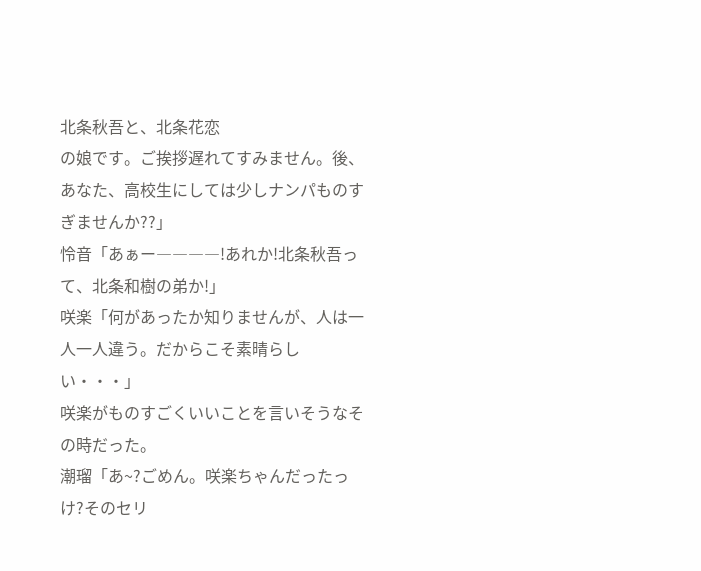北条秋吾と、北条花恋
の娘です。ご挨拶遅れてすみません。後、あなた、高校生にしては少しナンパものすぎませんか??」
怜音「あぁー――――!あれか!北条秋吾って、北条和樹の弟か!」
咲楽「何があったか知りませんが、人は一人一人違う。だからこそ素晴らしい・・・」
咲楽がものすごくいいことを言いそうなその時だった。
潮瑠「あ~?ごめん。咲楽ちゃんだったっけ?そのセリ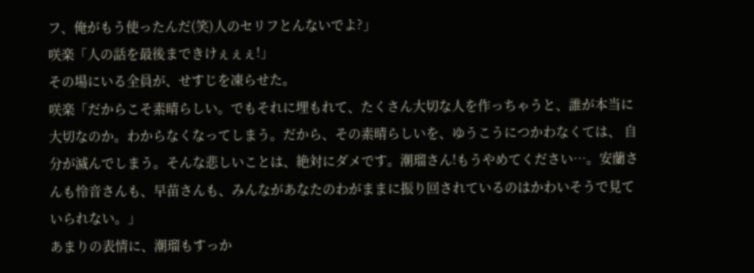フ、俺がもう使ったんだ(笑)人のセリフとんないでよ?」
咲楽「人の話を最後まできけぇぇぇ!」
その場にいる全員が、せすじを凍らせた。
咲楽「だからこそ素晴らしい。でもそれに埋もれて、たくさん大切な人を作っちゃうと、誰が本当に大切なのか。わからなくなってしまう。だから、その素晴らしいを、ゆうこうにつかわなくては、 自分が滅んでしまう。そんな悲しいことは、絶対にダメです。潮瑠さん!もうやめてください…。安蘭さんも怜音さんも、早苗さんも、みんながあなたのわがままに振り回されているのはかわいそうで見ていられない。」
あまりの表情に、潮瑠もすっか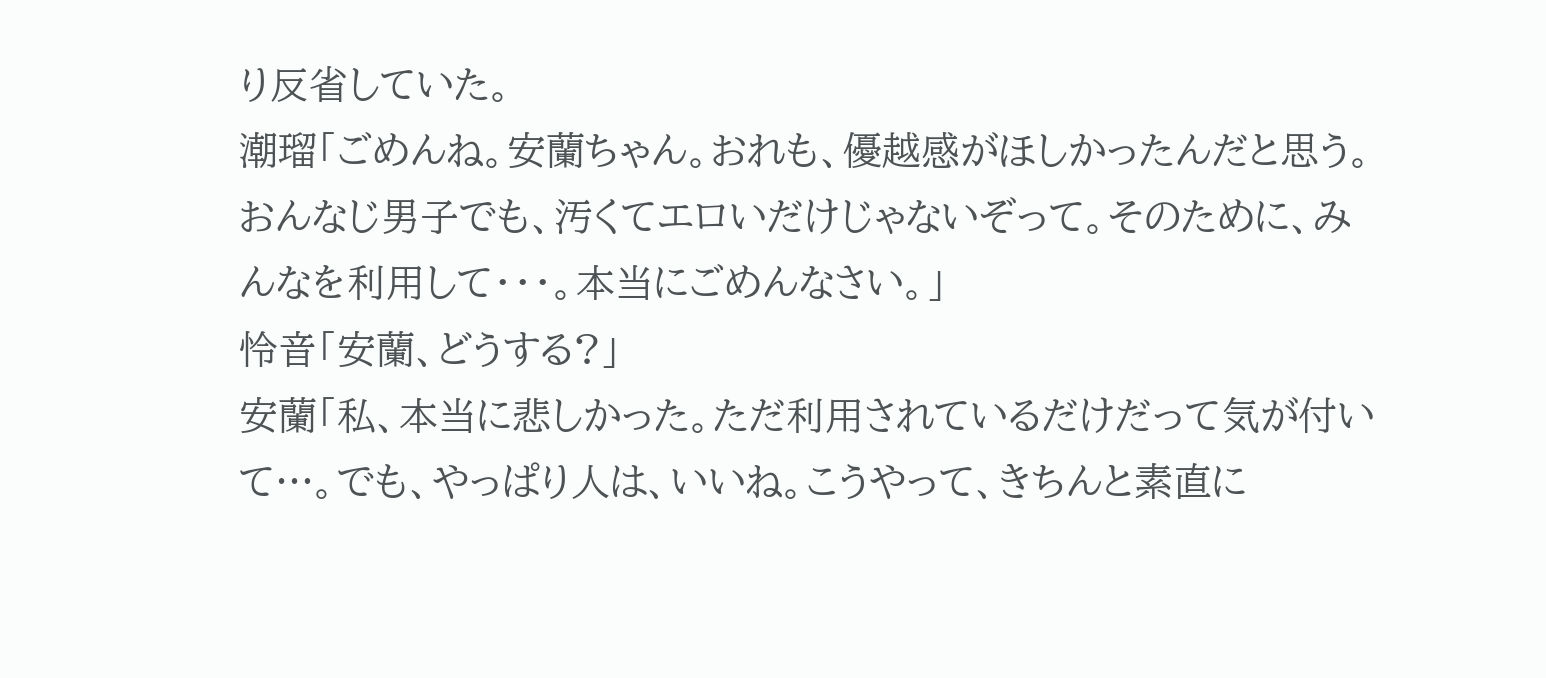り反省していた。
潮瑠「ごめんね。安蘭ちゃん。おれも、優越感がほしかったんだと思う。おんなじ男子でも、汚くてエロいだけじゃないぞって。そのために、みんなを利用して・・・。本当にごめんなさい。」
怜音「安蘭、どうする?」
安蘭「私、本当に悲しかった。ただ利用されているだけだって気が付いて…。でも、やっぱり人は、いいね。こうやって、きちんと素直に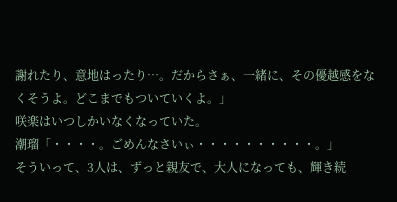謝れたり、意地はったり…。だからさぁ、一緒に、その優越感をなくそうよ。どこまでもついていくよ。」
咲楽はいつしかいなくなっていた。
潮瑠「・・・・。ごめんなさいぃ・・・・・・・・・・。」
そういって、3人は、ずっと親友で、大人になっても、輝き続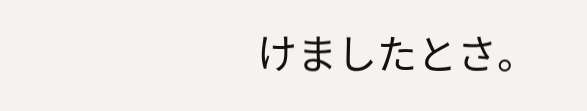けましたとさ。